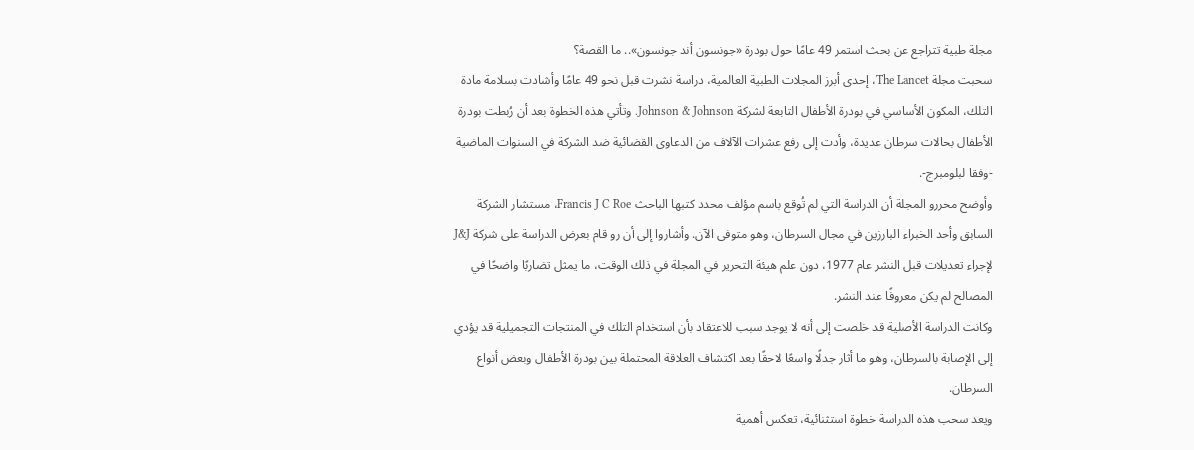مجلة طبية تتراجع عن بحث استمر 49 عامًا حول بودرة «جونسون أند جونسون».. ما القصة؟
سحبت مجلة The Lancet، إحدى أبرز المجلات الطبية العالمية، دراسة نشرت قبل نحو 49 عامًا وأشادت بسلامة مادة التلك، المكون الأساسي في بودرة الأطفال التابعة لشركة Johnson & Johnson. وتأتي هذه الخطوة بعد أن رُبطت بودرة الأطفال بحالات سرطان عديدة، وأدت إلى رفع عشرات الآلاف من الدعاوى القضائية ضد الشركة في السنوات الماضية -وفقا لبلومبرج-.
وأوضح محررو المجلة أن الدراسة التي لم تُوقع باسم مؤلف محدد كتبها الباحث Francis J C Roe، مستشار الشركة السابق وأحد الخبراء البارزين في مجال السرطان، وهو متوفى الآن. وأشاروا إلى أن رو قام بعرض الدراسة على شركة J&J لإجراء تعديلات قبل النشر عام 1977، دون علم هيئة التحرير في المجلة في ذلك الوقت، ما يمثل تضاربًا واضحًا في المصالح لم يكن معروفًا عند النشر.
وكانت الدراسة الأصلية قد خلصت إلى أنه لا يوجد سبب للاعتقاد بأن استخدام التلك في المنتجات التجميلية قد يؤدي إلى الإصابة بالسرطان، وهو ما أثار جدلًا واسعًا لاحقًا بعد اكتشاف العلاقة المحتملة بين بودرة الأطفال وبعض أنواع السرطان.
ويعد سحب هذه الدراسة خطوة استثنائية، تعكس أهمية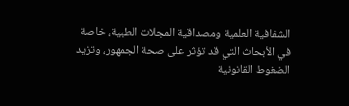الشفافية العلمية ومصداقية المجلات الطبية، خاصة في الأبحاث التي قد تؤثر على صحة الجمهور، وتزيد الضغوط القانونية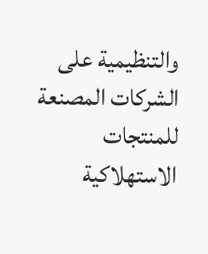والتنظيمية على الشركات المصنعة للمنتجات الاستهلاكية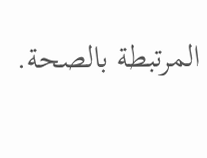المرتبطة بالصحة.